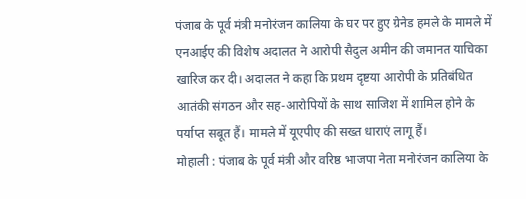पंजाब के पूर्व मंत्री मनोरंजन कालिया के घर पर हुए ग्रेनेड हमले के मामले में एनआईए की विशेष अदालत ने आरोपी सैदुल अमीन की जमानत याचिका खारिज कर दी। अदालत ने कहा कि प्रथम दृष्टया आरोपी के प्रतिबंधित आतंकी संगठन और सह-आरोपियों के साथ साजिश में शामिल होने के पर्याप्त सबूत हैं। मामले में यूएपीए की सख्त धाराएं लागू हैं।
मोहाली : पंजाब के पूर्व मंत्री और वरिष्ठ भाजपा नेता मनोरंजन कालिया के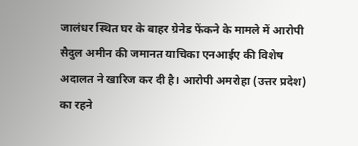जालंधर स्थित घर के बाहर ग्रेनेड फेंकने के मामले में आरोपी सैदुल अमीन की जमानत याचिका एनआईए की विशेष अदालत ने खारिज कर दी है। आरोपी अमरोहा (उत्तर प्रदेश) का रहने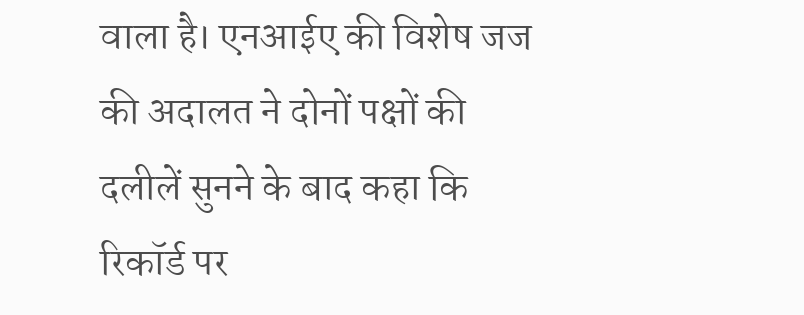वाला है। एनआईए की विशेष जज की अदालत ने दोनों पक्षों की दलीलें सुनने के बाद कहा कि रिकॉर्ड पर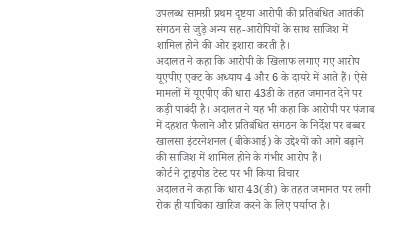उपलब्ध सामग्री प्रथम दृष्टया आरोपी की प्रतिबंधित आतंकी संगठन से जुड़े अन्य सह-आरोपियों के साथ साजिश में शामिल होने की ओर इशारा करती है।
अदालत ने कहा कि आरोपी के खिलाफ लगाए गए आरोप यूएपीए एक्ट के अध्याय 4 और 6 के दायरे में आते हैं। ऐसे मामलों में यूएपीए की धारा 43डी के तहत जमानत देने पर कड़ी पाबंदी है। अदालत ने यह भी कहा कि आरोपी पर पंजाब में दहशत फैलाने और प्रतिबंधित संगठन के निर्देश पर बब्बर खालसा इंटरनेशनल (बीकेआई) के उद्देश्यों को आगे बढ़ाने की साजिश में शामिल होने के गंभीर आरोप हैं।
कोर्ट ने ट्राइपोड टेस्ट पर भी किया विचार
अदालत ने कहा कि धारा 43(डी) के तहत जमानत पर लगी रोक ही याचिका खारिज करने के लिए पर्याप्त है।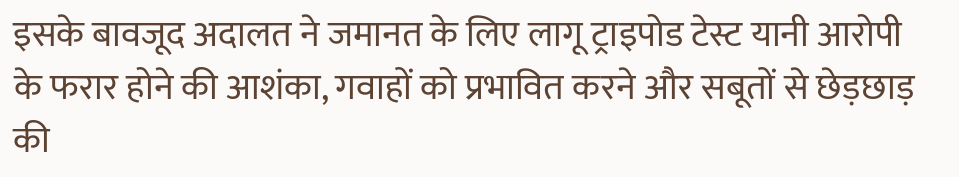इसके बावजूद अदालत ने जमानत के लिए लागू ट्राइपोड टेस्ट यानी आरोपी के फरार होने की आशंका, गवाहों को प्रभावित करने और सबूतों से छेड़छाड़ की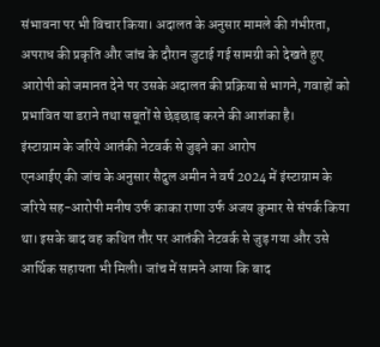संभावना पर भी विचार किया। अदालत के अनुसार मामले की गंभीरता, अपराध की प्रकृति और जांच के दौरान जुटाई गई सामग्री को देखते हुए आरोपी को जमानत देने पर उसके अदालत की प्रक्रिया से भागने, गवाहों को प्रभावित या डराने तथा सबूतों से छेड़छाड़ करने की आशंका है।
इंस्टाग्राम के जरिये आतंकी नेटवर्क से जुड़ने का आरोप
एनआईए की जांच के अनुसार सैदुल अमीन ने वर्ष 2024 में इंस्टाग्राम के जरिये सह-आरोपी मनीष उर्फ काका राणा उर्फ अजय कुमार से संपर्क किया था। इसके बाद वह कथित तौर पर आतंकी नेटवर्क से जुड़ गया और उसे आर्थिक सहायता भी मिली। जांच में सामने आया कि बाद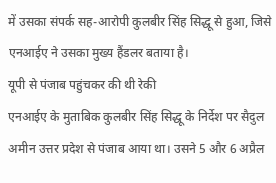में उसका संपर्क सह-आरोपी कुलबीर सिंह सिद्धू से हुआ, जिसे एनआईए ने उसका मुख्य हैंडलर बताया है।
यूपी से पंजाब पहुंचकर की थी रेकी
एनआईए के मुताबिक कुलबीर सिंह सिद्धू के निर्देश पर सैदुल अमीन उत्तर प्रदेश से पंजाब आया था। उसने 5 और 6 अप्रैल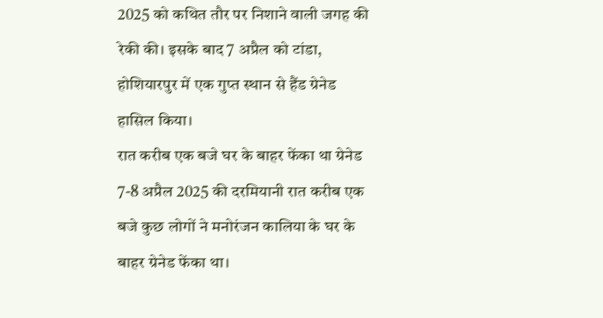2025 को कथित तौर पर निशाने वाली जगह की रेकी की। इसके बाद 7 अप्रैल को टांडा, होशियारपुर में एक गुप्त स्थान से हैंड ग्रेनेड हासिल किया।
रात करीब एक बजे घर के बाहर फेंका था ग्रेनेड
7-8 अप्रैल 2025 की दरमियानी रात करीब एक बजे कुछ लोगों ने मनोरंजन कालिया के घर के बाहर ग्रेनेड फेंका था।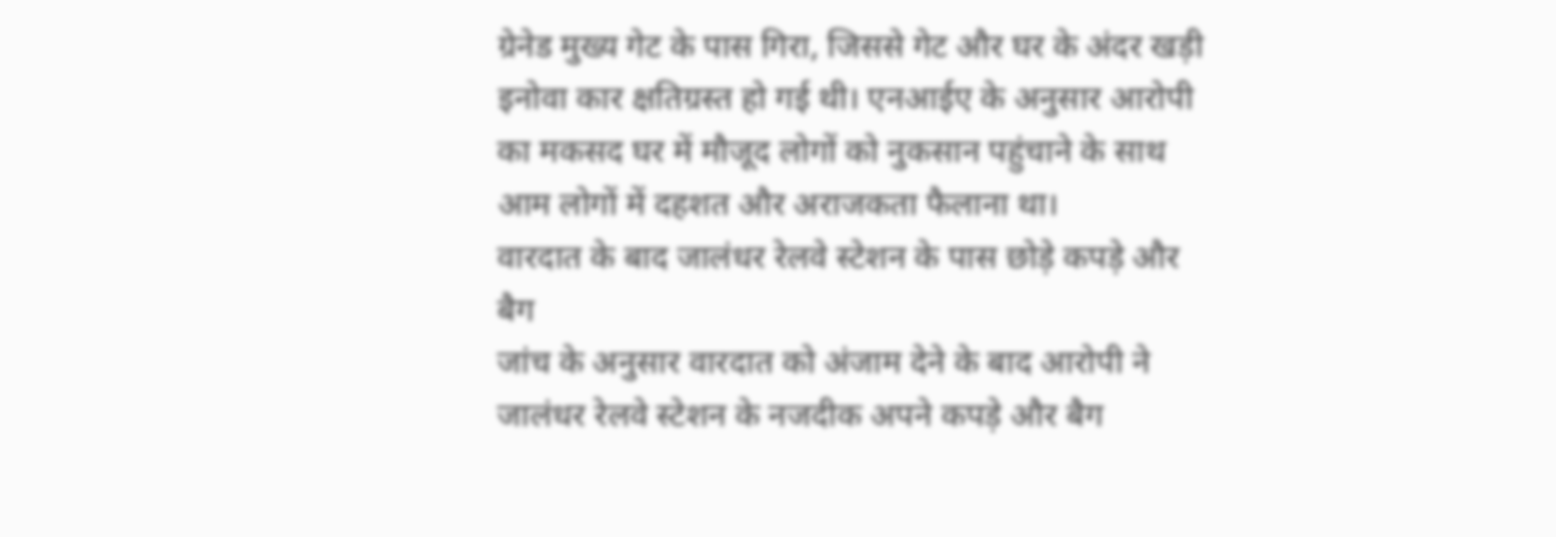ग्रेनेड मुख्य गेट के पास गिरा, जिससे गेट और घर के अंदर खड़ी इनोवा कार क्षतिग्रस्त हो गई थी। एनआईए के अनुसार आरोपी का मकसद घर में मौजूद लोगों को नुकसान पहुंचाने के साथ आम लोगों में दहशत और अराजकता फैलाना था।
वारदात के बाद जालंधर रेलवे स्टेशन के पास छोड़े कपड़े और बैग
जांच के अनुसार वारदात को अंजाम देने के बाद आरोपी ने जालंधर रेलवे स्टेशन के नजदीक अपने कपड़े और बैग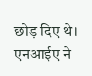छोड़ दिए थे। एनआईए ने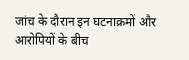जांच के दौरान इन घटनाक्रमों और आरोपियों के बीच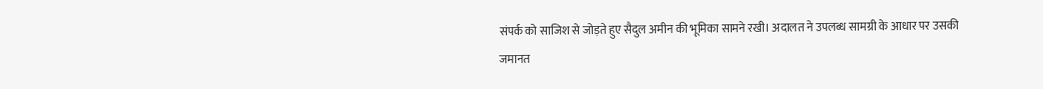संपर्क को साजिश से जोड़ते हुए सैदुल अमीन की भूमिका सामने रखी। अदालत ने उपलब्ध सामग्री के आधार पर उसकी जमानत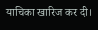याचिका खारिज कर दी।